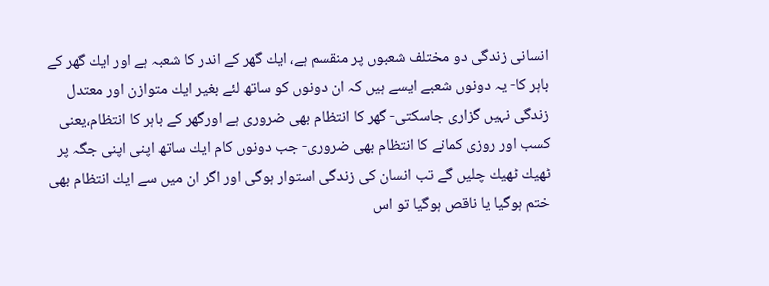انسانى زندگى دو مختلف شعبوں پر منقسم ہے، ايك گهر كے اندر كا شعبہ ہے اور ايك گهر كے باہر كا- يہ دونوں شعبے ايسے ہيں كہ ان دونوں كو ساتھ لئے بغير ايك متوازن اور معتدل زندگى نہيں گزارى جاسكتى- گهر كا انتظام بهى ضرورى ہے اورگهر كے باہر كا انتظام،يعنى كسب اور روزى كمانے كا انتظام بهى ضرورى- جب دونوں كام ايك ساتھ اپنى اپنى جگہ پر ٹهيك ٹهيك چليں گے تب انسان كى زندگى استوار ہوگى اور اگر ان ميں سے ايك انتظام بهى ختم ہوگيا يا ناقص ہوگيا تو اس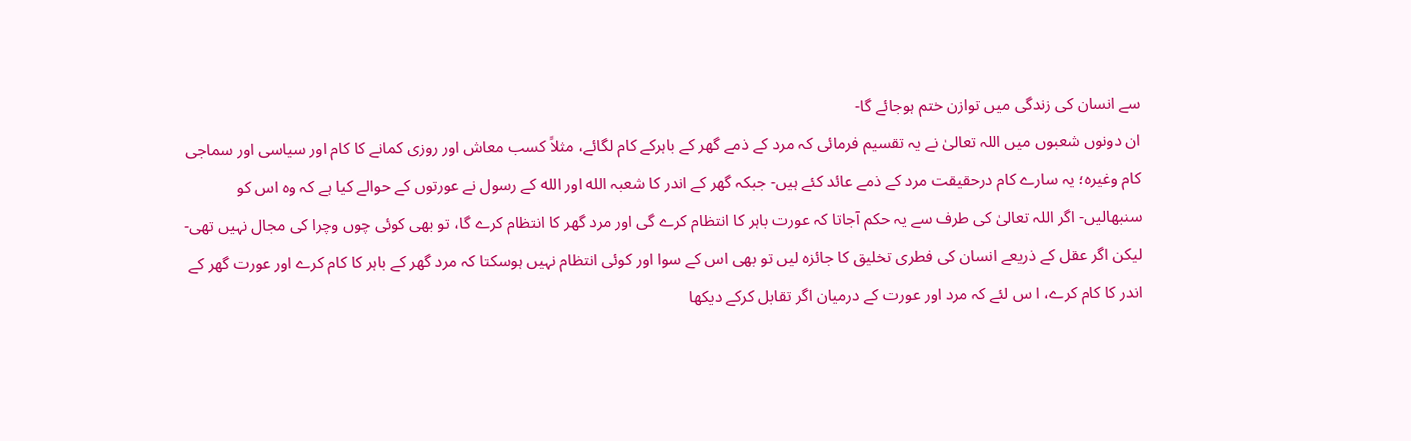سے انسان كى زندگى ميں توازن ختم ہوجائے گا-
ان دونوں شعبوں ميں اللہ تعالىٰ نے يہ تقسيم فرمائى كہ مرد كے ذمے گهر كے باہركے كام لگائے، مثلاً كسب معاش اور روزى كمانے كا كام اور سياسى اور سماجى كام وغيرہ؛ يہ سارے كام درحقيقت مرد كے ذمے عائد كئے ہيں- جبكہ گهر كے اندر كا شعبہ الله اور الله كے رسول نے عورتوں كے حوالے كيا ہے كہ وہ اس كو سنبهاليں- اگر اللہ تعالىٰ كى طرف سے يہ حكم آجاتا كہ عورت باہر كا انتظام كرے گى اور مرد گهر كا انتظام كرے گا، تو بهى كوئى چوں وچرا كى مجال نہيں تهى- ليكن اگر عقل كے ذريعے انسان كى فطرى تخليق كا جائزہ ليں تو بهى اس كے سوا اور كوئى انتظام نہيں ہوسكتا كہ مرد گهر كے باہر كا كام كرے اور عورت گهر كے اندر كا كام كرے، ا س لئے كہ مرد اور عورت كے درميان اگر تقابل كركے ديكها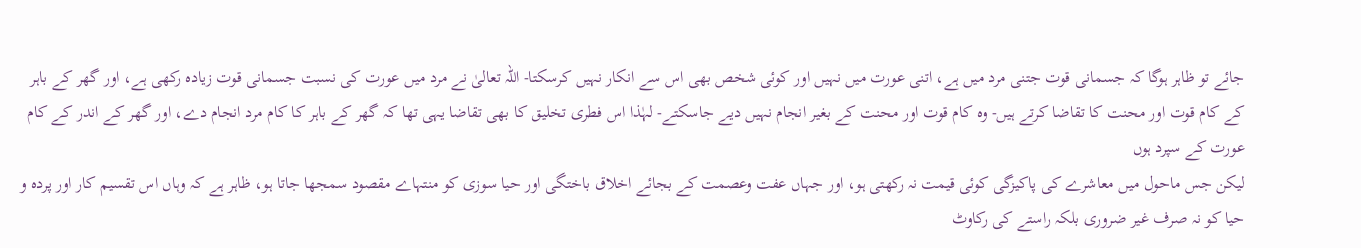جائے تو ظاہر ہوگا كہ جسمانى قوت جتنى مرد ميں ہے، اتنى عورت ميں نہيں اور كوئى شخص بهى اس سے انكار نہيں كرسكتا- اللہ تعالىٰ نے مرد ميں عورت كى نسبت جسمانى قوت زيادہ ركهى ہے، اور گهر كے باہر كے كام قوت اور محنت كا تقاضا كرتے ہيں- وہ كام قوت اور محنت كے بغير انجام نہيں ديے جاسكتے- لہٰذا اس فطرى تخليق كا بهى تقاضا يہى تها كہ گهر كے باہر كا كام مرد انجام دے، اور گهر كے اندر كے كام عورت كے سپرد ہوں
ليكن جس ماحول ميں معاشرے كى پاكيزگى كوئى قيمت نہ ركهتى ہو، اور جہاں عفت وعصمت كے بجائے اخلاق باختگى اور حيا سوزى كو منتہاے مقصود سمجھا جاتا ہو، ظاہر ہے كہ وہاں اس تقسيم كار اور پردہ و حيا كو نہ صرف غير ضرورى بلكہ راستے كى ركاوٹ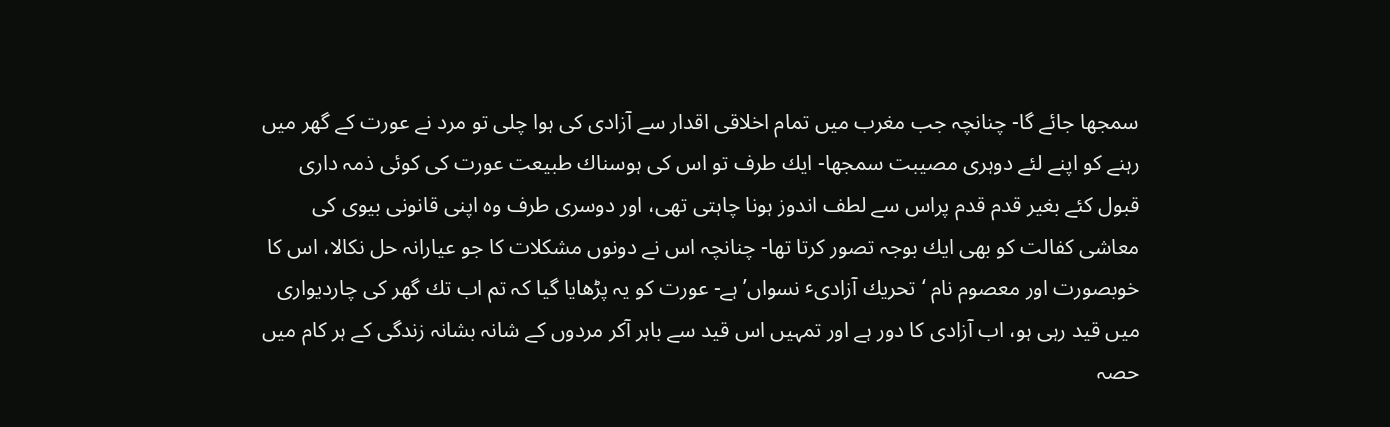سمجها جائے گا- چنانچہ جب مغرب ميں تمام اخلاقى اقدار سے آزادى كى ہوا چلى تو مرد نے عورت كے گهر ميں رہنے كو اپنے لئے دوہرى مصيبت سمجھا- ايك طرف تو اس كى ہوسناك طبيعت عورت كى كوئى ذمہ دارى قبول كئے بغير قدم قدم پراس سے لطف اندوز ہونا چاہتى تهى، اور دوسرى طرف وہ اپنى قانونى بيوى كى معاشى كفالت كو بهى ايك بوجہ تصور كرتا تها- چنانچہ اس نے دونوں مشكلات كا جو عيارانہ حل نكالا، اس كا خوبصورت اور معصوم نام ‘تحريك آزادىٴ نسواں’ ہے- عورت كو يہ پڑهايا گيا كہ تم اب تك گهر كى چارديوارى ميں قيد رہى ہو، اب آزادى كا دور ہے اور تمہيں اس قيد سے باہر آكر مردوں كے شانہ بشانہ زندگى كے ہر كام ميں حصہ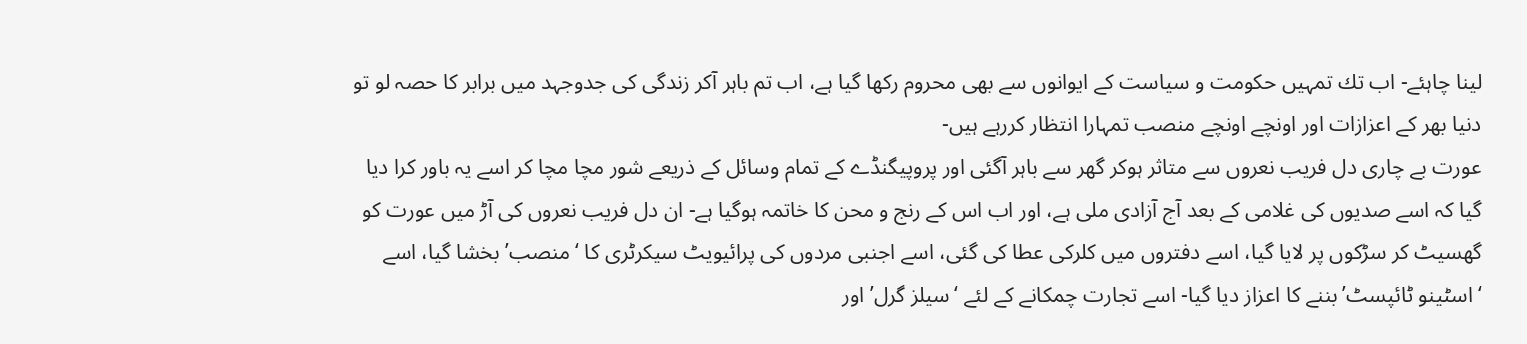لينا چاہئے- اب تك تمہيں حكومت و سياست كے ايوانوں سے بهى محروم ركها گيا ہے، اب تم باہر آكر زندگى كى جدوجہد ميں برابر كا حصہ لو تو دنيا بهر كے اعزازات اور اونچے اونچے منصب تمہارا انتظار كررہے ہيں-
عورت بے چارى دل فريب نعروں سے متاثر ہوكر گهر سے باہر آگئى اور پروپيگنڈے كے تمام وسائل كے ذريعے شور مچا مچا كر اسے يہ باور كرا ديا گيا كہ اسے صديوں كى غلامى كے بعد آج آزادى ملى ہے، اور اب اس كے رنج و محن كا خاتمہ ہوگيا ہے- ان دل فريب نعروں كى آڑ ميں عورت كو گھسیٹ كر سڑكوں پر لايا گيا، اسے دفتروں ميں كلركى عطا كى گئى، اسے اجنبى مردوں كى پرائيويٹ سيكرٹرى كا ‘منصب’ بخشا گيا، اسے ‘اسٹينو ٹائپسٹ’بننے كا اعزاز ديا گيا- اسے تجارت چمكانے كے لئے ‘سيلز گرل’ اور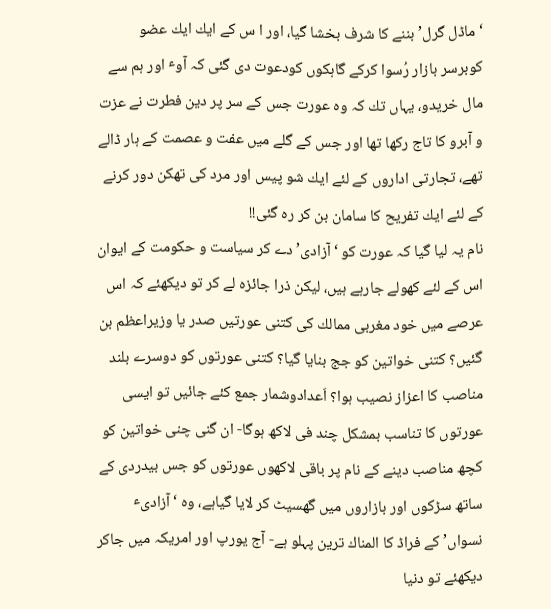‘ماڈل گرل’ بننے كا شرف بخشا گيا، اور ا س كے ايك ايك عضو كوبرسر بازار رُسوا كركے گاہكوں كودعوت دى گئى كہ آوٴ اور ہم سے مال خريدو، يہاں تك كہ وہ عورت جس كے سر پر دين فطرت نے عزت و آبرو كا تاج ركها تها اور جس كے گلے ميں عفت و عصمت كے ہار ڈالے تهے، تجارتى اداروں كے لئے ايك شو پيس اور مرد كى تهكن دور كرنے كے لئے ايك تفريح كا سامان بن كر ره گئى!!
نام يہ ليا گيا كہ عورت كو ‘آزادى’ دے كر سياست و حكومت كے ايوان اس كے لئے كهولے جارہے ہيں، ليكن ذرا جائزہ لے كر تو ديكهئے كہ اس عرصے ميں خود مغربى ممالك كى كتنى عورتيں صدر يا وزيراعظم بن گئيں؟ كتنى خواتين كو جج بنايا گيا؟ كتنى عورتوں كو دوسرے بلند مناصب كا اعزاز نصیب ہوا؟ اَعدادوشمار جمع كئے جائيں تو ايسى عورتوں كا تناسب بمشكل چند فى لاكھ ہوگا- ان گنى چنى خواتين كو كچھ مناصب دينے كے نام پر باقى لاكهوں عورتوں كو جس بيدردى كے ساتھ سڑكوں اور بازاروں ميں گھسیٹ كر لايا گياہے، وہ ‘آزادىٴ نسواں’ كے فراڈ كا المناك ترين پہلو ہے- آج يورپ اور امريكہ ميں جاكر ديكهئے تو دنيا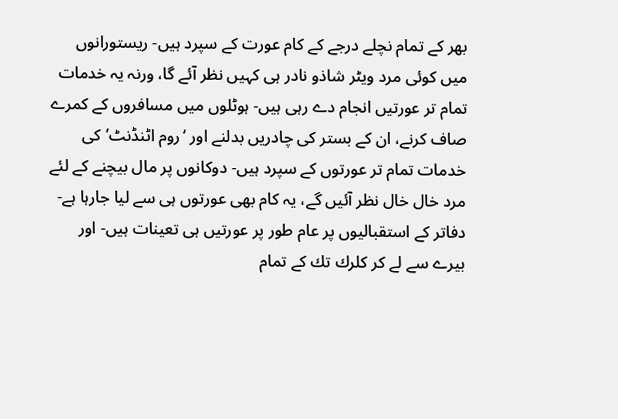بهر كے تمام نچلے درجے كے كام عورت كے سپرد ہيں- ريستورانوں ميں كوئى مرد ويٹر شاذو نادر ہى كہيں نظر آئے گا، ورنہ يہ خدمات تمام تر عورتيں انجام دے رہى ہيں- ہوٹلوں ميں مسافروں كے كمرے صاف كرنے، ان كے بستر كى چادريں بدلنے اور ‘روم اٹنڈنٹ’كى خدمات تمام تر عورتوں كے سپرد ہيں- دوكانوں پر مال بيچنے كے لئے مرد خال خال نظر آئيں گے، يہ كام بهى عورتوں ہى سے ليا جارہا ہے- دفاتر كے استقباليوں پر عام طور پر عورتيں ہى تعينات ہيں- اور بيرے سے لے كر كلرك تك كے تمام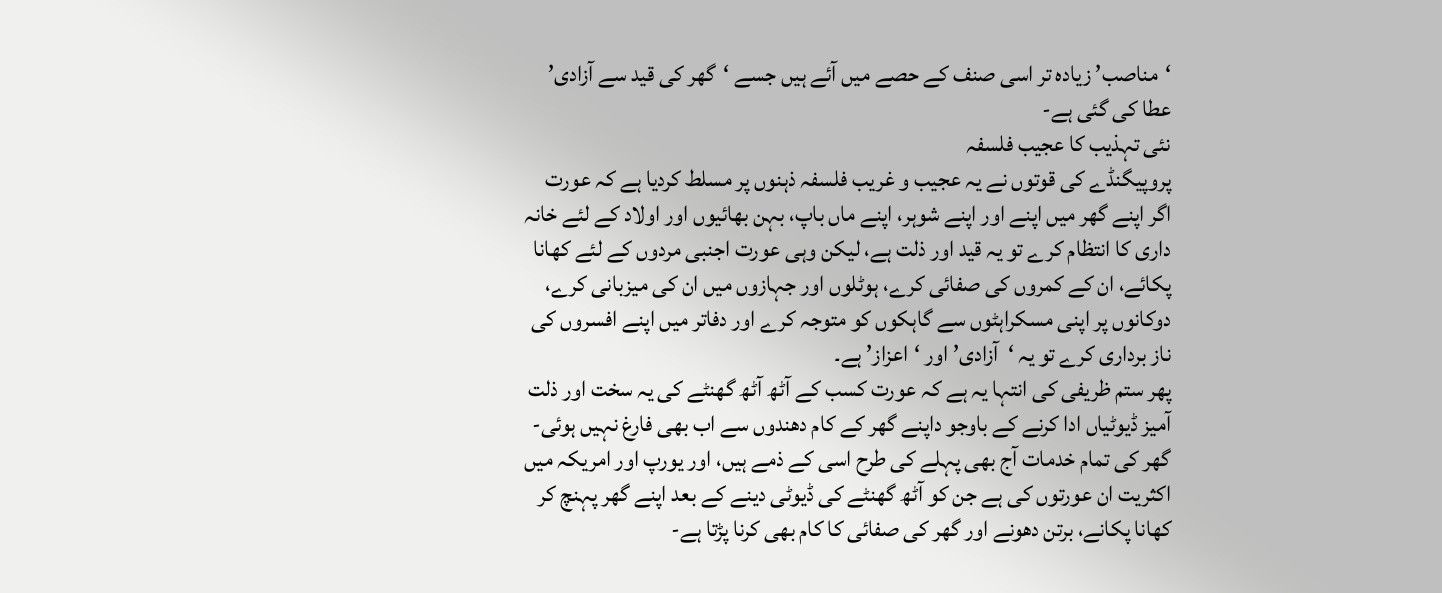‘مناصب’ زيادہ تر اسى صنف كے حصے ميں آئے ہيں جسے ‘گهر كى قيد سے آزادى’ عطا كى گئى ہے-
نئى تہذيب كا عجيب فلسفہ
پروپيگنڈے كى قوتوں نے يہ عجيب و غريب فلسفہ ذہنوں پر مسلط كرديا ہے كہ عورت اگر اپنے گهر ميں اپنے اور اپنے شوہر، اپنے ماں باپ، بہن بهائيوں اور اولاد كے لئے خانہ دارى كا انتظام كرے تو يہ قيد اور ذلت ہے، ليكن وہى عورت اجنبى مردوں كے لئے كهانا پكائے، ان كے كمروں كى صفائى كرے، ہوٹلوں اور جہازوں ميں ان كى ميزبانى كرے، دوكانوں پر اپنى مسكراہٹوں سے گاہكوں كو متوجہ كرے اور دفاتر ميں اپنے افسروں كى ناز بردارى كرے تو يہ ‘آزادى’ اور ‘اعزاز’ ہے۔
پهر ستم ظريفى كى انتہا يہ ہے كہ عورت كسب كے آٹھ آٹھ گهنٹے كى يہ سخت اور ذلت آميز ڈيوٹياں ادا كرنے كے باوجو داپنے گهر كے كام دهندوں سے اب بهى فارغ نہيں ہوئى- گهر كى تمام خدمات آج بهى پہلے كى طرح اسى كے ذمے ہيں، اور يورپ اور امريكہ ميں اكثريت ان عورتوں كى ہے جن كو آٹھ گهنٹے كى ڈيوٹى دينے كے بعد اپنے گهر پہنچ كر كهانا پكانے، برتن دهونے اور گهر كى صفائى كا كام بهى كرنا پڑتا ہے-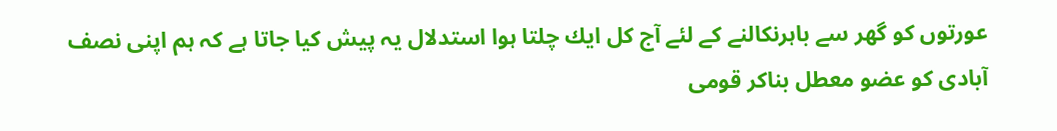عورتوں كو گهر سے باہرنكالنے كے لئے آج كل ايك چلتا ہوا استدلال يہ پيش كيا جاتا ہے كہ ہم اپنى نصف آبادى كو عضو معطل بناكر قومى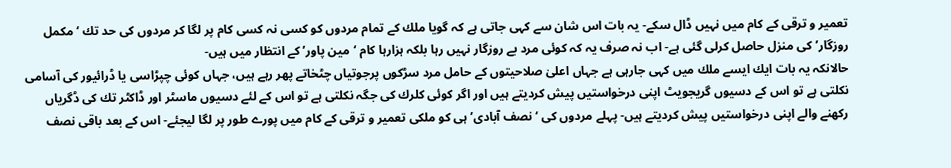تعمير و ترقى كے كام ميں نہيں ڈال سكے- يہ بات اس شان سے كہى جاتى ہے كہ گويا ملك كے تمام مردوں كو كسى نہ كسى كام پر لگا كر مردوں كى حد تك ‘مكمل روزگار’كى منزل حاصل كرلى گئى ہے- اب نہ صرف يہ كہ كوئى مرد بے روزگار نہيں رہا بلكہ ہزارہا كام ‘مين پاور’ كے انتظار ميں ہيں-
حالانكہ يہ بات ايك ايسے ملك ميں كہى جارہى ہے جہاں اعلىٰ صلاحيتوں كے حامل مرد سڑكوں پرجوتياں چٹخاتے پهر رہے ہيں، جہاں كوئى چپڑاسى يا ڈرائيور كى آسامى نكلتى ہے تو اس كے دسيوں گريجويٹ اپنى درخواستيں پيش كرديتے ہيں اور اگر كوئى كلرك كى جگہ نكلتى ہے تو اس كے لئے دسيوں ماسٹر اور ڈاكٹر تك كى ڈگرياں ركهنے والے اپنى درخواستيں پيش كرديتے ہيں- پہلے مردوں كى ‘نصف آبادى’ ہى كو ملكى تعمير و ترقى كے كام ميں پورے طور پر لگا ليجئے- اس كے بعد باقى نصف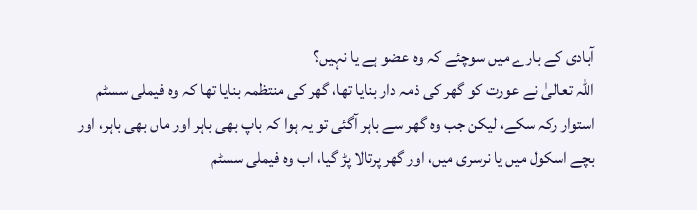آبادى كے بارے ميں سوچئے كہ وہ عضو ہے يا نہيں؟
اللہ تعالىٰ نے عورت كو گهر كى ذمہ دار بنايا تها، گهر كى منتظمہ بنايا تها كہ وہ فيملى سسٹم استوار ركہ سكے، ليكن جب وہ گهر سے باہر آگئى تو يہ ہوا كہ باپ بهى باہر اور ماں بهى باہر، اور بچے اسكول ميں يا نرسرى ميں، اور گهر پرتالا پڑ گيا، اب وہ فيملى سسٹم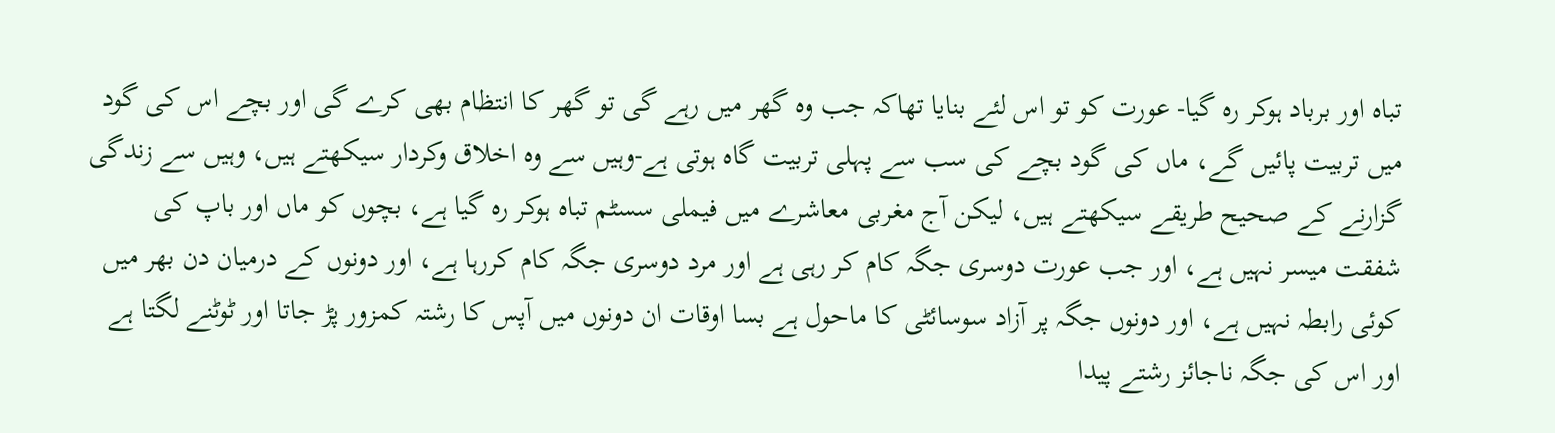تباہ اور برباد ہوكر رہ گيا- عورت كو تو اس لئے بنايا تهاكہ جب وہ گهر ميں رہے گى تو گهر كا انتظام بهى كرے گى اور بچے اس كى گود ميں تربيت پائيں گے، ماں كى گود بچے كى سب سے پہلى تربيت گاہ ہوتى ہے-وہيں سے وہ اخلاق وكردار سيكهتے ہيں، وہيں سے زندگى گزارنے كے صحيح طريقے سيكهتے ہيں، ليكن آج مغربى معاشرے ميں فيملى سسٹم تباہ ہوكر رہ گيا ہے، بچوں كو ماں اور باپ كى شفقت ميسر نہيں ہے، اور جب عورت دوسرى جگہ كام كر رہى ہے اور مرد دوسرى جگہ كام كررہا ہے، اور دونوں كے درميان دن بهر ميں كوئى رابطہ نہيں ہے، اور دونوں جگہ پر آزاد سوسائٹى كا ماحول ہے بسا اوقات ان دونوں ميں آپس كا رشتہ كمزور پڑ جاتا اور ٹوٹنے لگتا ہے اور اس كى جگہ ناجائز رشتے پيدا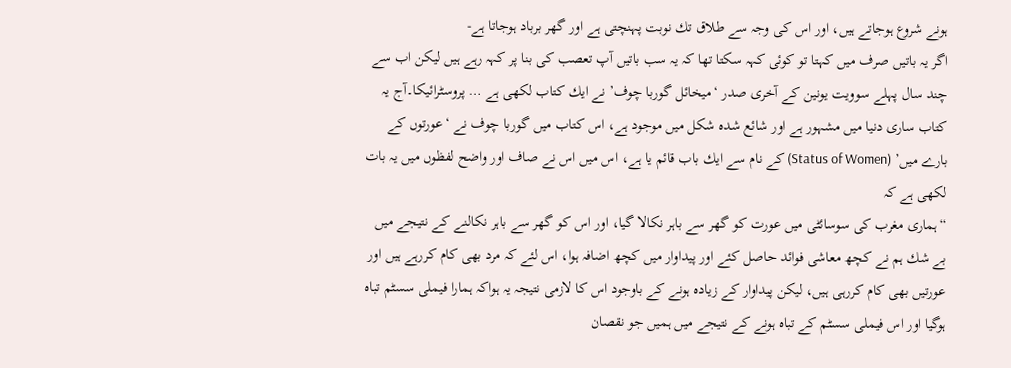ہونے شروع ہوجاتے ہيں، اور اس كى وجہ سے طلاق تك نوبت پہنچتى ہے اور گهر برباد ہوجاتا ہے-
اگر يہ باتيں صرف ميں كہتا تو كوئى كہہ سكتا تها كہ يہ سب باتيں آپ تعصب كى بنا پر كہہ رہے ہيں ليكن اب سے چند سال پہلے سوويت يونين كے آخرى صدر ‘ميخائل گوربا چوف’ نے ايك كتاب لكهى ہے … پروسٹرائيكا۔آج يہ كتاب سارى دنيا ميں مشہور ہے اور شائع شدہ شكل ميں موجود ہے، اس كتاب ميں گوربا چوف نے ‘عورتوں كے بارے ميں’ (Status of Women) كے نام سے ايك باب قائم يا ہے، اس ميں اس نے صاف اور واضح لفظوں ميں يہ بات لكهى ہے كہ
“ہمارى مغرب كى سوسائٹى ميں عورت كو گهر سے باہر نكالا گيا، اور اس كو گهر سے باہر نكالنے كے نتيجے ميں بے شك ہم نے كچھ معاشى فوائد حاصل كئے اور پيداوار ميں كچھ اضافہ ہوا، اس لئے كہ مرد بهى كام كررہے ہيں اور عورتيں بهى كام كررہى ہيں، ليكن پيداوار كے زيادہ ہونے كے باوجود اس كا لازمى نتيجہ يہ ہواكہ ہمارا فيملى سسٹم تباہ ہوگيا اور اس فيملى سسٹم كے تباہ ہونے كے نتيجے ميں ہميں جو نقصان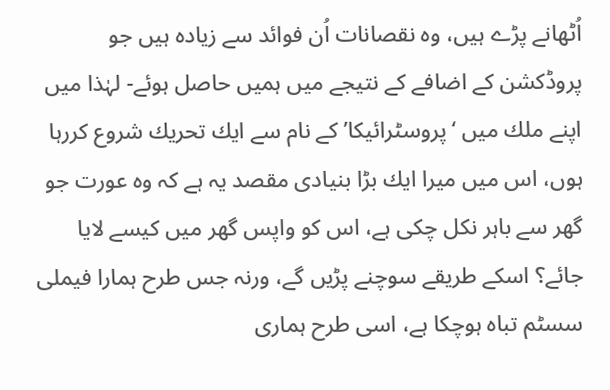اُٹهانے پڑے ہيں، وہ نقصانات اُن فوائد سے زيادہ ہيں جو پروڈكشن كے اضافے كے نتيجے ميں ہميں حاصل ہوئے- لہٰذا ميں اپنے ملك ميں ‘پروسٹرائيكا’ كے نام سے ايك تحريك شروع كررہا ہوں، اس ميں ميرا ايك بڑا بنيادى مقصد يہ ہے كہ وہ عورت جو گهر سے باہر نكل چكى ہے، اس كو واپس گهر ميں كيسے لايا جائے؟ اسكے طريقے سوچنے پڑيں گے، ورنہ جس طرح ہمارا فيملى سسٹم تباہ ہوچكا ہے، اسى طرح ہمارى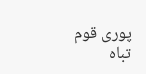پورى قوم تباہ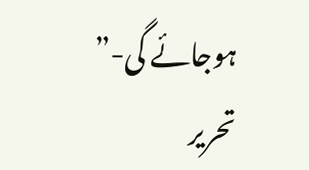ہوجائے گى-”
تحریر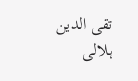تقی الدین ہلالی